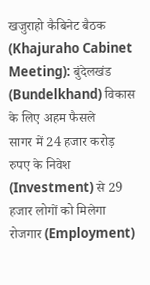खजुराहो कैबिनेट बैठक (Khajuraho Cabinet Meeting): बुंदेलखंड (Bundelkhand) विकास के लिए अहम फैसले
सागर में 24 हजार करोड़ रुपए के निवेश (Investment) से 29 हजार लोगों को मिलेगा रोजगार (Employment)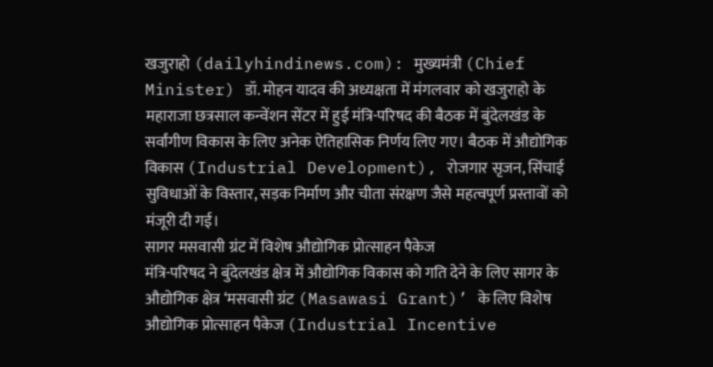खजुराहो (dailyhindinews.com): मुख्यमंत्री (Chief Minister) डॉ. मोहन यादव की अध्यक्षता में मंगलवार को खजुराहो के महाराजा छत्रसाल कन्वेंशन सेंटर में हुई मंत्रि-परिषद की बैठक में बुंदेलखंड के सर्वांगीण विकास के लिए अनेक ऐतिहासिक निर्णय लिए गए। बैठक में औद्योगिक विकास (Industrial Development), रोजगार सृजन, सिंचाई सुविधाओं के विस्तार, सड़क निर्माण और चीता संरक्षण जैसे महत्वपूर्ण प्रस्तावों को मंजूरी दी गई।
सागर मसवासी ग्रंट में विशेष औद्योगिक प्रोत्साहन पैकेज
मंत्रि-परिषद ने बुंदेलखंड क्षेत्र में औद्योगिक विकास को गति देने के लिए सागर के औद्योगिक क्षेत्र ‘मसवासी ग्रंट (Masawasi Grant)’ के लिए विशेष औद्योगिक प्रोत्साहन पैकेज (Industrial Incentive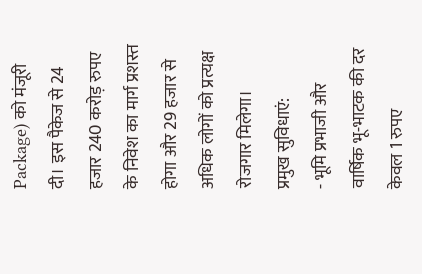Package) को मंजूरी दी। इस पैकेज से 24 हजार 240 करोड़ रुपए के निवेश का मार्ग प्रशस्त होगा और 29 हजार से अधिक लोगों को प्रत्यक्ष रोजगार मिलेगा।
प्रमुख सुविधाएं:
- भूमि प्रभाजी और वार्षिक भू-भाटक की दर केवल 1 रुपए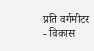प्रति वर्गमीटर
- विकास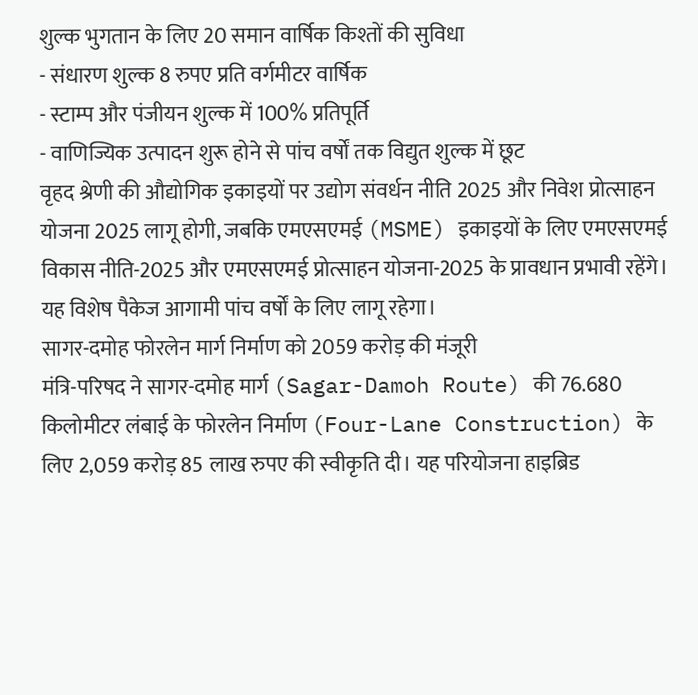शुल्क भुगतान के लिए 20 समान वार्षिक किश्तों की सुविधा
- संधारण शुल्क 8 रुपए प्रति वर्गमीटर वार्षिक
- स्टाम्प और पंजीयन शुल्क में 100% प्रतिपूर्ति
- वाणिज्यिक उत्पादन शुरू होने से पांच वर्षों तक विद्युत शुल्क में छूट
वृहद श्रेणी की औद्योगिक इकाइयों पर उद्योग संवर्धन नीति 2025 और निवेश प्रोत्साहन योजना 2025 लागू होगी, जबकि एमएसएमई (MSME) इकाइयों के लिए एमएसएमई विकास नीति-2025 और एमएसएमई प्रोत्साहन योजना-2025 के प्रावधान प्रभावी रहेंगे। यह विशेष पैकेज आगामी पांच वर्षों के लिए लागू रहेगा।
सागर-दमोह फोरलेन मार्ग निर्माण को 2059 करोड़ की मंजूरी
मंत्रि-परिषद ने सागर-दमोह मार्ग (Sagar-Damoh Route) की 76.680 किलोमीटर लंबाई के फोरलेन निर्माण (Four-Lane Construction) के लिए 2,059 करोड़ 85 लाख रुपए की स्वीकृति दी। यह परियोजना हाइब्रिड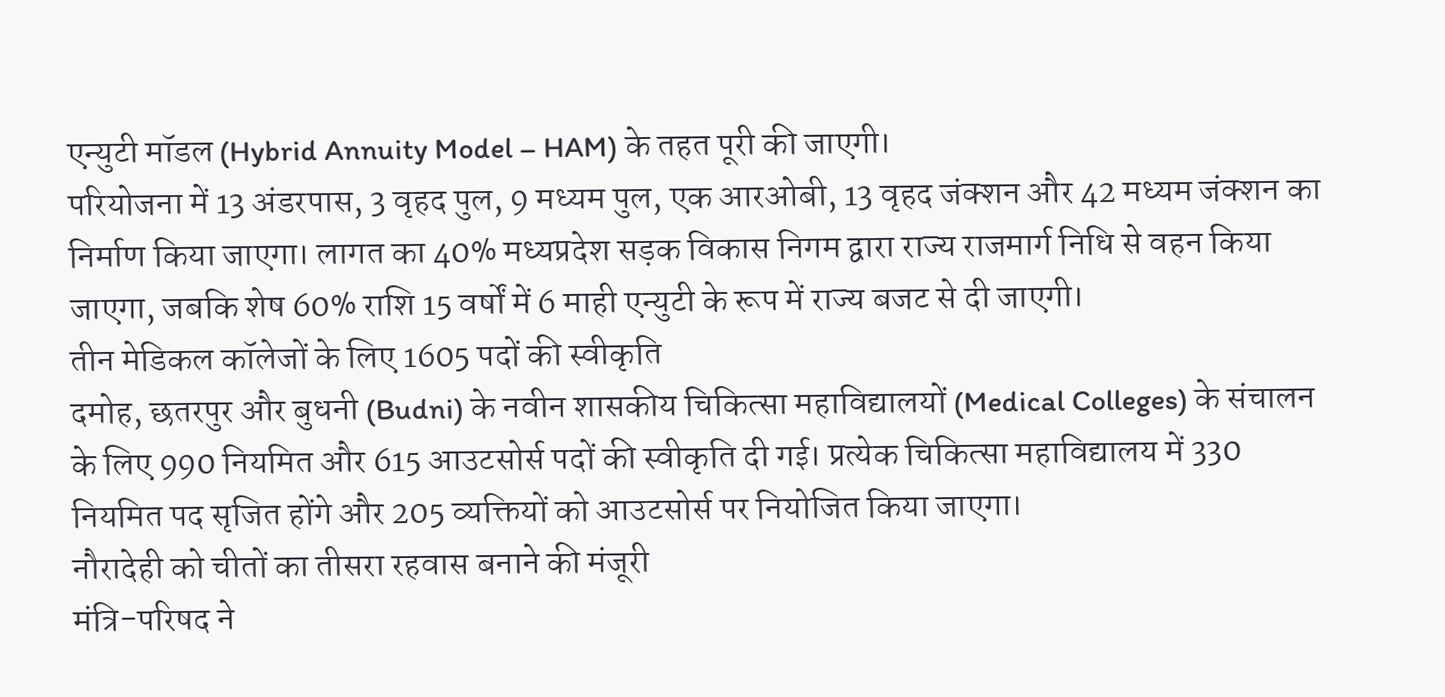एन्युटी मॉडल (Hybrid Annuity Model – HAM) के तहत पूरी की जाएगी।
परियोजना में 13 अंडरपास, 3 वृहद पुल, 9 मध्यम पुल, एक आरओबी, 13 वृहद जंक्शन और 42 मध्यम जंक्शन का निर्माण किया जाएगा। लागत का 40% मध्यप्रदेश सड़क विकास निगम द्वारा राज्य राजमार्ग निधि से वहन किया जाएगा, जबकि शेष 60% राशि 15 वर्षों में 6 माही एन्युटी के रूप में राज्य बजट से दी जाएगी।
तीन मेडिकल कॉलेजों के लिए 1605 पदों की स्वीकृति
दमोह, छतरपुर और बुधनी (Budni) के नवीन शासकीय चिकित्सा महाविद्यालयों (Medical Colleges) के संचालन के लिए 990 नियमित और 615 आउटसोर्स पदों की स्वीकृति दी गई। प्रत्येक चिकित्सा महाविद्यालय में 330 नियमित पद सृजित होंगे और 205 व्यक्तियों को आउटसोर्स पर नियोजित किया जाएगा।
नौरादेही को चीतों का तीसरा रहवास बनाने की मंजूरी
मंत्रि-परिषद ने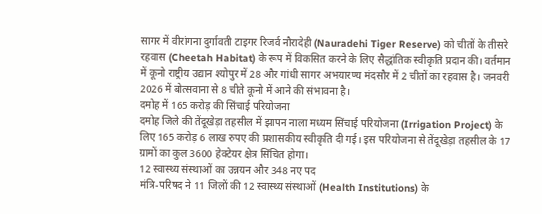सागर में वीरांगना दुर्गावती टाइगर रिजर्व नौरादेही (Nauradehi Tiger Reserve) को चीतों के तीसरे रहवास (Cheetah Habitat) के रूप में विकसित करने के लिए सैद्धांतिक स्वीकृति प्रदान की। वर्तमान में कूनो राष्ट्रीय उद्यान श्योपुर में 28 और गांधी सागर अभयारण्य मंदसौर में 2 चीतों का रहवास है। जनवरी 2026 में बोत्सवाना से 8 चीते कूनो में आने की संभावना है।
दमोह में 165 करोड़ की सिंचाई परियोजना
दमोह जिले की तेंदूखेड़ा तहसील में झापन नाला मध्यम सिंचाई परियोजना (Irrigation Project) के लिए 165 करोड़ 6 लाख रुपए की प्रशासकीय स्वीकृति दी गई। इस परियोजना से तेंदूखेड़ा तहसील के 17 ग्रामों का कुल 3600 हेक्टेयर क्षेत्र सिंचित होगा।
12 स्वास्थ्य संस्थाओं का उन्नयन और 348 नए पद
मंत्रि-परिषद ने 11 जिलों की 12 स्वास्थ्य संस्थाओं (Health Institutions) के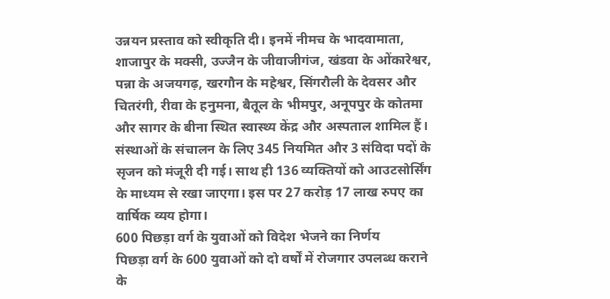उन्नयन प्रस्ताव को स्वीकृति दी। इनमें नीमच के भादवामाता, शाजापुर के मक्सी, उज्जैन के जीवाजीगंज, खंडवा के ओंकारेश्वर, पन्ना के अजयगढ़, खरगौन के महेश्वर, सिंगरौली के देवसर और चितरंगी, रीवा के हनुमना, बैतूल के भीमपुर, अनूपपुर के कोतमा और सागर के बीना स्थित स्वास्थ्य केंद्र और अस्पताल शामिल हैं। संस्थाओं के संचालन के लिए 345 नियमित और 3 संविदा पदों के सृजन को मंजूरी दी गई। साथ ही 136 व्यक्तियों को आउटसोर्सिंग के माध्यम से रखा जाएगा। इस पर 27 करोड़ 17 लाख रुपए का वार्षिक व्यय होगा।
600 पिछड़ा वर्ग के युवाओं को विदेश भेजने का निर्णय
पिछड़ा वर्ग के 600 युवाओं को दो वर्षों में रोजगार उपलब्ध कराने के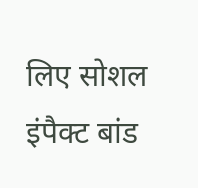लिए सोशल इंपैक्ट बांड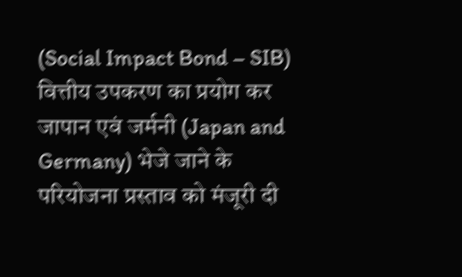(Social Impact Bond – SIB) वित्तीय उपकरण का प्रयोग कर जापान एवं जर्मनी (Japan and Germany) भेजे जाने के परियोजना प्रस्ताव को मंजूरी दी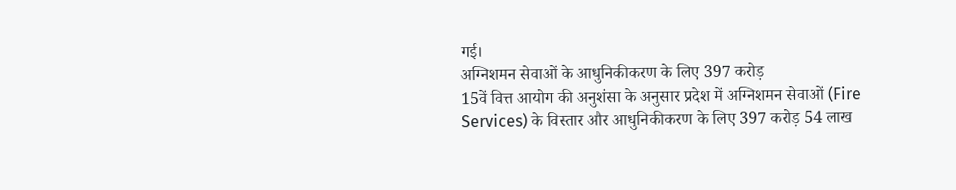गई।
अग्निशमन सेवाओं के आधुनिकीकरण के लिए 397 करोड़
15वें वित्त आयोग की अनुशंसा के अनुसार प्रदेश में अग्निशमन सेवाओं (Fire Services) के विस्तार और आधुनिकीकरण के लिए 397 करोड़ 54 लाख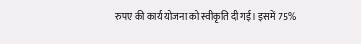रुपए की कार्य योजना को स्वीकृति दी गई। इसमें 75%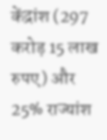केंद्रांश (297 करोड़ 15 लाख रुपए) और 25% राज्यांश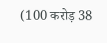(100 करोड़ 38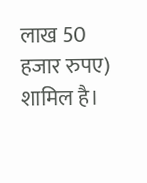लाख 50 हजार रुपए) शामिल है।